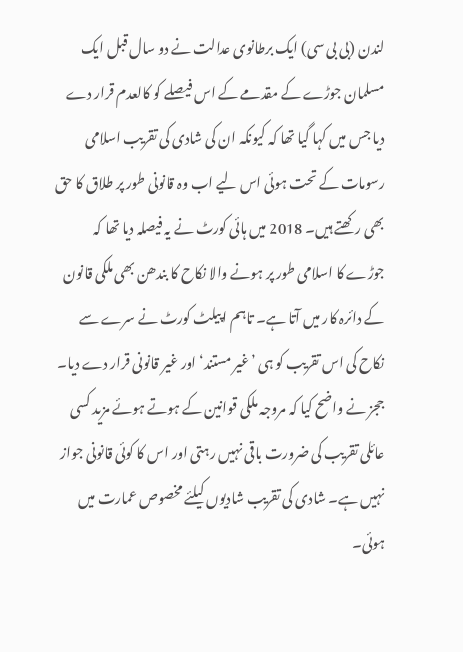لندن (بی بی سی) ایک برطانوی عدالت نے دو سال قبل ایک مسلمان جوڑے کے مقدمے کے اس فیصلے کو کالعدم قرار دے دیا جس میں کہا گیا تھا کہ کیونکہ ان کی شادی کی تقریب اسلامی رسومات کے تحت ہوئی اس لیے اب وہ قانونی طور پر طلاق کا حق بھی رکھتے ہیں۔ 2018 میں ہائی کورٹ نے یہ فیصلہ دیا تھا کہ جوڑے کا اسلامی طور پر ہونے والا نکاح کا بندھن بھی ملکی قانون کے دائرہ کار میں آتا ہے۔ تاہم اپیلٹ کورٹ نے سرے سے نکاح کی اس تقریب کو ہی ’غیر مستند‘ اور غیر قانونی قرار دے دیا۔ ججز نے واضح کیا کہ مروجہ ملکی قوانین کے ہوتے ہوئے مزید کسی عائلی تقریب کی ضرورت باقی نہیں رہتی اور اس کا کوئی قانونی جواز نہیں ہے۔ شادی کی تقریب شادیوں کیلئے مخصوص عمارت میں ہوئی۔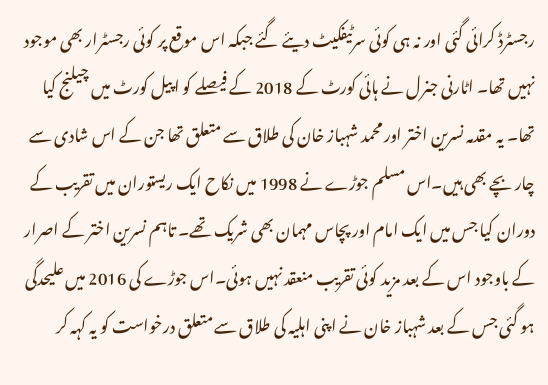رجسٹرڈ کرائی گئی اور نہ ہی کوئی سرٹیفکیٹ دیئے گئے جبکہ اس موقع پر کوئی رجسٹرار بھی موجود نہیں تھا۔ اٹارنی جنرل نے ہائی کورٹ کے 2018 کے فیصلے کو اپیل کورٹ میں چیلنج کیا تھا۔ یہ مقدمہ نسرین اختر اور محمد شہباز خان کی طلاق سے متعلق تھا جن کے اس شادی سے چار بچے بھی ہیں۔اس مسلم جوڑے نے 1998 میں نکاح ایک ریستوران میں تقریب کے دوران کیا جس میں ایک امام اور پچاس مہمان بھی شریک تھے۔ تاہم نسرین اختر کے اصرار کے باوجود اس کے بعد مزید کوئی تقریب منعقد نہیں ہوئی۔اس جوڑے کی 2016 میں علیحدگی ہو گئی جس کے بعد شہباز خان نے اپنی اہلیہ کی طلاق سے متعلق درخواست کو یہ کہہ کر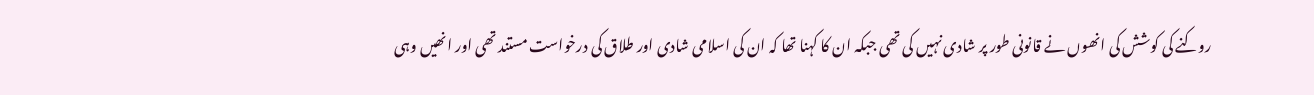روکنے کی کوشش کی انھوں نے قانونی طور پر شادی نہیں کی تھی جبکہ ان کا کہنا تھا کہ ان کی اسلامی شادی اور طلاق کی درخواست مستند تھی اور انھیں وہی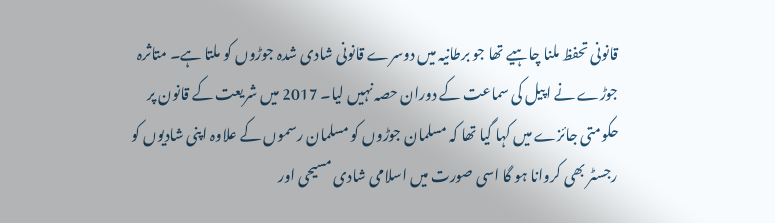قانونی تحفظ ملنا چاہیے تھا جو برطانیہ میں دوسرے قانونی شادی شدہ جوڑوں کو ملتا ہے۔ متاثرہ جوڑے نے اپیل کی سماعت کے دوران حصہ نہیں لیا۔ 2017 میں شریعت کے قانون پر حکومتی جائزے میں کہا گیا تھا کہ مسلمان جوڑوں کو مسلمان رسموں کے علاوہ اپنی شادیوں کو رجسٹر بھی کروانا ہو گا اسی صورت میں اسلامی شادی مسیحی اور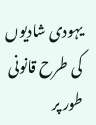یہودی شادیوں کی طرح قانونی طور پر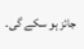جائز ہو سکے گی۔